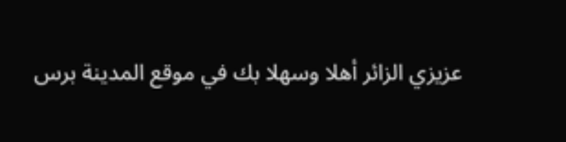عزيزي الزائر أهلا وسهلا بك في موقع المدينة برس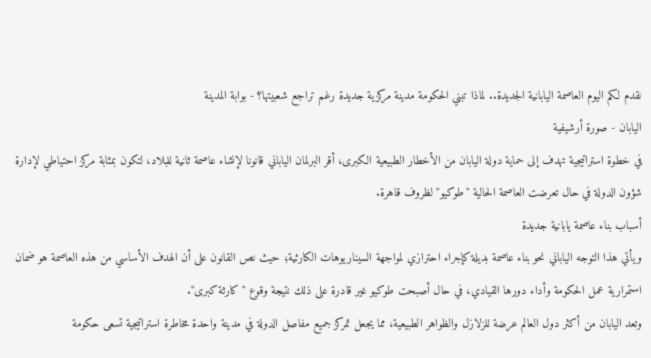نقدم لكم اليوم العاصمة اليابانية الجديدة.. لماذا تبني الحكومة مدينة مركزية جديدة رغم تراجع شعبيتها؟ - بوابة المدينة
اليابان - صورة أرشيفية
في خطوة استراتيجية تهدف إلى حماية دولة اليابان من الأخطار الطبيعية الكبرى، أقر البرلمان الياباني قانونا لإنشاء عاصمة ثانية للبلاد، لتكون بمثابة مركز احتياطي لإدارة شؤون الدولة في حال تعرضت العاصمة الحالية "طوكيو" لظروف قاهرة.
أسباب بناء عاصمة يابانية جديدة
ويأتي هذا التوجه الياباني نحو بناء عاصمة بديلة كإجراء احترازي لمواجهة السيناريوهات الكارثية؛ حيث نص القانون على أن الهدف الأساسي من هذه العاصمة هو ضمان استمرارية عمل الحكومة وأداء دورها القيادي، في حال أصبحت طوكيو غير قادرة على ذلك نتيجة وقوع "كارثة كبرى".
وتعد اليابان من أكثر دول العالم عرضة للزلازل والظواهر الطبيعية، مما يجعل تمركز جميع مفاصل الدولة في مدينة واحدة مخاطرة استراتيجية تسعى حكومة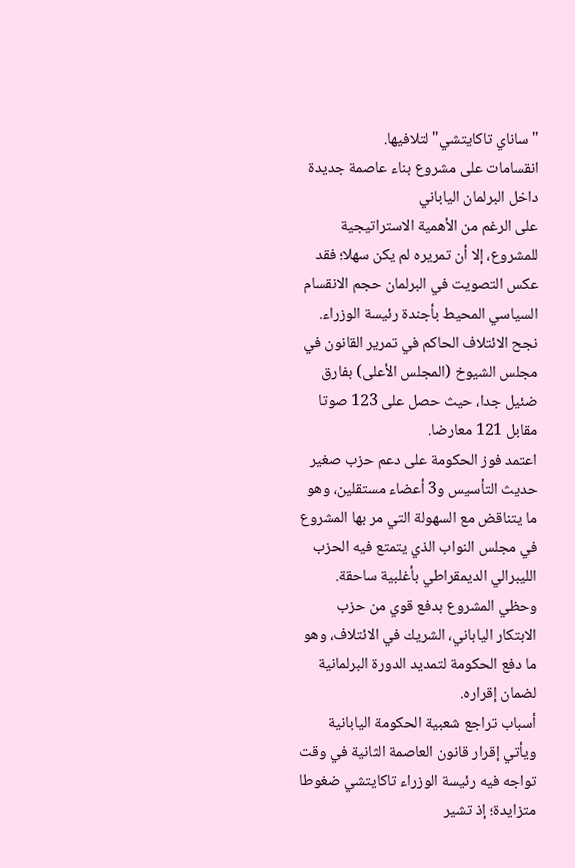"ساناي تاكايتشي" لتلافيها.
انقسامات على مشروع بناء عاصمة جديدة داخل البرلمان الياباني
على الرغم من الأهمية الاستراتيجية للمشروع، إلا أن تمريره لم يكن سهلا؛ فقد عكس التصويت في البرلمان حجم الانقسام السياسي المحيط بأجندة رئيسة الوزراء.
نجح الائتلاف الحاكم في تمرير القانون في مجلس الشيوخ (المجلس الأعلى) بفارق ضئيل جدا، حيث حصل على 123 صوتا مقابل 121 معارضا.
اعتمد فوز الحكومة على دعم حزب صغير حديث التأسيس و3 أعضاء مستقلين، وهو ما يتناقض مع السهولة التي مر بها المشروع في مجلس النواب الذي يتمتع فيه الحزب الليبرالي الديمقراطي بأغلبية ساحقة.
وحظي المشروع بدفع قوي من حزب الابتكار الياباني، الشريك في الائتلاف، وهو ما دفع الحكومة لتمديد الدورة البرلمانية لضمان إقراره.
أسباب تراجع شعبية الحكومة اليابانية
ويأتي إقرار قانون العاصمة الثانية في وقت تواجه فيه رئيسة الوزراء تاكايتشي ضغوطا متزايدة؛ إذ تشير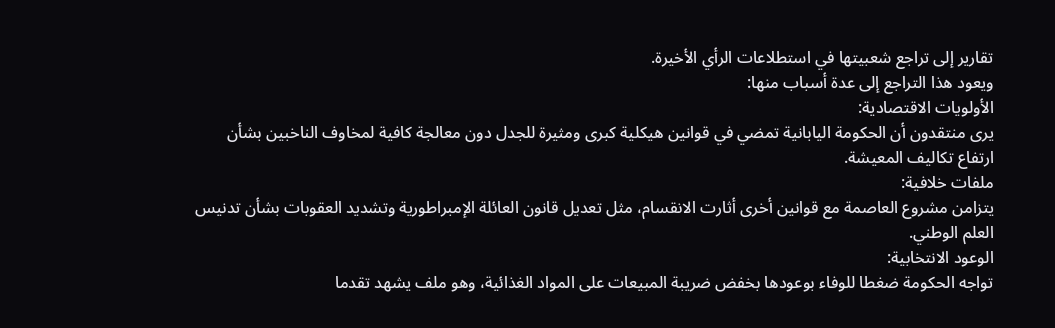تقارير إلى تراجع شعبيتها في استطلاعات الرأي الأخيرة.
ويعود هذا التراجع إلى عدة أسباب منها:
الأولويات الاقتصادية:
يرى منتقدون أن الحكومة اليابانية تمضي في قوانين هيكلية كبرى ومثيرة للجدل دون معالجة كافية لمخاوف الناخبين بشأن ارتفاع تكاليف المعيشة.
ملفات خلافية:
يتزامن مشروع العاصمة مع قوانين أخرى أثارت الانقسام، مثل تعديل قانون العائلة الإمبراطورية وتشديد العقوبات بشأن تدنيس العلم الوطني.
الوعود الانتخابية:
تواجه الحكومة ضغطا للوفاء بوعودها بخفض ضريبة المبيعات على المواد الغذائية، وهو ملف يشهد تقدما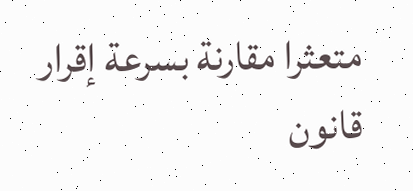متعثرا مقارنة بسرعة إقرار قانون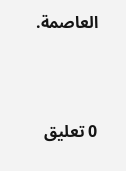العاصمة.



0 تعليق